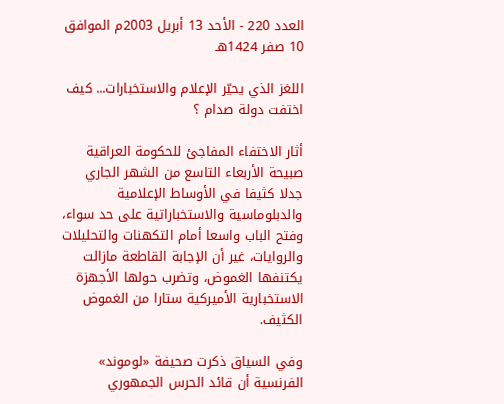العدد 220 - الأحد 13 أبريل 2003م الموافق 10 صفر 1424هـ

اللغز الذي يحيّر الإعلام والاستخبارات... كيف اختفت دولة صدام ؟

أثار الاختفاء المفاجئ للحكومة العراقية صبيحة الأربعاء التاسع من الشهر الجاري جدلا كثيفا في الأوساط الإعلامية والدبلوماسية والاستخباراتية على حد سواء، وفتح الباب واسعا أمام التكهنات والتحليلات والروايات، غير أن الإجابة القاطعة مازالت يكتنفها الغموض، وتضرب حولها الأجهزة الاستخبارية الأميركية ستارا من الغموض الكثيف.

وفي السياق ذكرت صحيفة «لوموند» الفرنسية أن قائد الحرس الجمهوري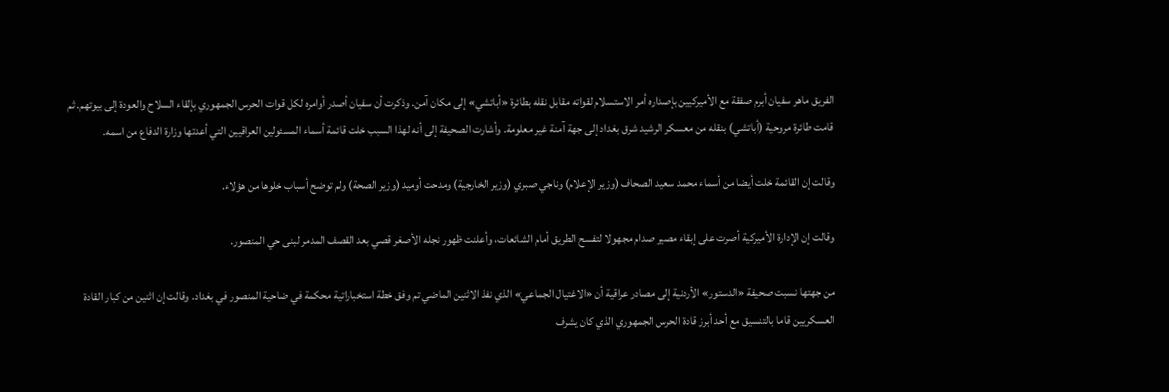الفريق ماهر سفيان أبرم صفقة مع الأميركيين بإصداره أمر الاستسلام لقواته مقابل نقله بطائرة «أباتشي» إلى مكان آمن. وذكرت أن سفيان أصدر أوامره لكل قوات الحرس الجمهوري بإلقاء السلاح والعودة إلى بيوتهم. ثم قامت طائرة مروحية (أباتشي) بنقله من معسكر الرشيد شرق بغداد إلى جهة آمنة غير معلومة. وأشارت الصحيفة إلى أنه لهذا السبب خلت قائمة أسماء المسئولين العراقيين التي أعدتها وزارة الدفاع من اسمه.

وقالت إن القائمة خلت أيضا من أسماء محمد سعيد الصحاف (وزير الإعلام) وناجي صبري (وزير الخارجية) ومدحت أوميد (وزير الصحة) ولم توضح أسباب خلوها من هؤلاء.

وقالت إن الإدارة الأميركية أصرت على إبقاء مصير صدام مجهولا لتفسح الطريق أمام الشائعات، وأعلنت ظهور نجله الأصغر قصي بعد القصف المدمر لبنى حي المنصور.

من جهتها نسبت صحيفة «الدستور» الأردنية إلى مصادر عراقية أن «الاغتيال الجماعي» الذي نفذ الاثنين الماضي تم وفق خطة استخباراتية محكمة في ضاحية المنصور في بغداد. وقالت إن اثنين من كبار القادة العسكريين قاما بالتنسيق مع أحد أبرز قادة الحرس الجمهوري الذي كان يشرف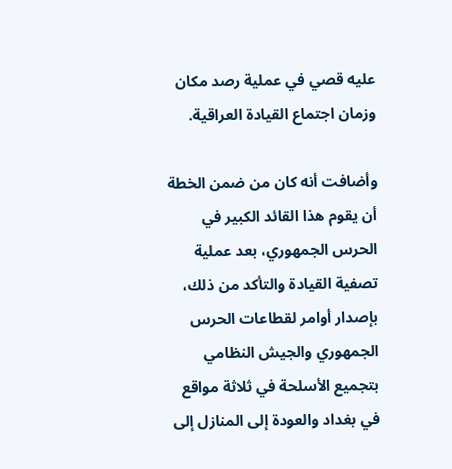عليه قصي في عملية رصد مكان وزمان اجتماع القيادة العراقية.

وأضافت أنه كان من ضمن الخطة أن يقوم هذا القائد الكبير في الحرس الجمهوري، بعد عملية تصفية القيادة والتأكد من ذلك، بإصدار أوامر لقطاعات الحرس الجمهوري والجيش النظامي بتجميع الأسلحة في ثلاثة مواقع في بغداد والعودة إلى المنازل إلى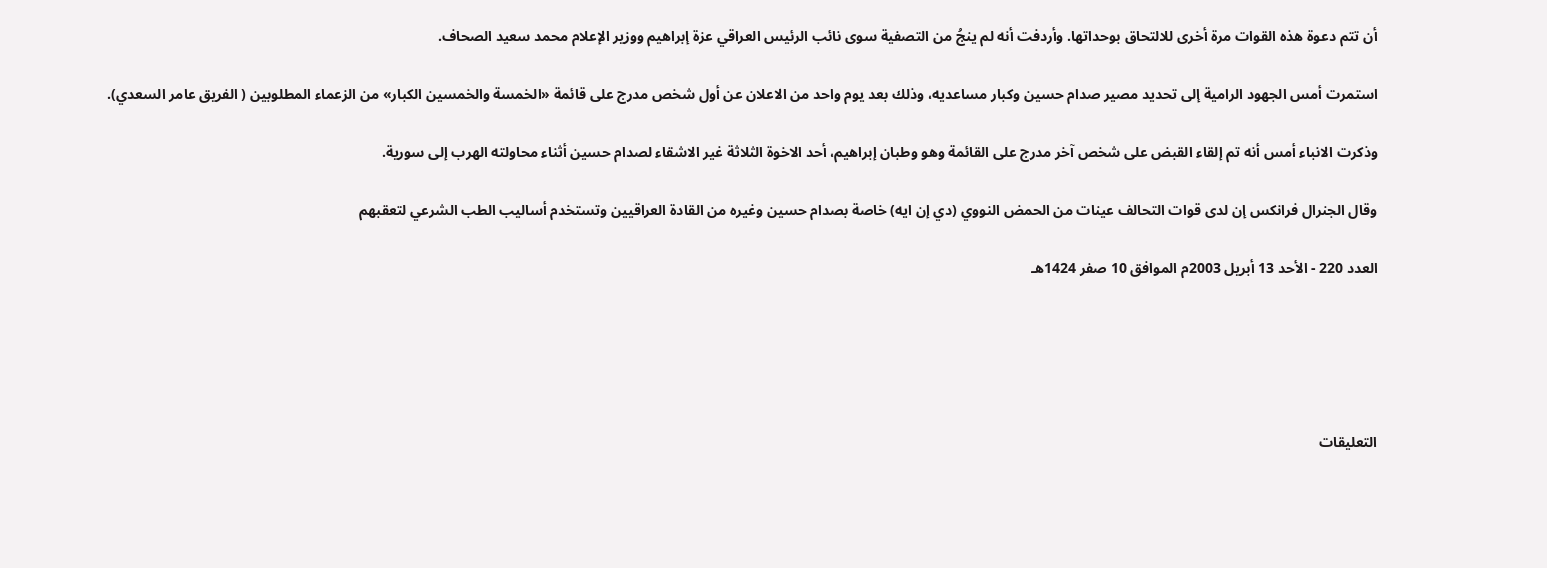أن تتم دعوة هذه القوات مرة أخرى للالتحاق بوحداتها. وأردفت أنه لم ينجُ من التصفية سوى نائب الرئيس العراقي عزة إبراهيم ووزير الإعلام محمد سعيد الصحاف.

استمرت أمس الجهود الرامية إلى تحديد مصير صدام حسين وكبار مساعديه، وذلك بعد يوم واحد من الاعلان عن أول شخص مدرج على قائمة «الخمسة والخمسين الكبار» من الزعماء المطلوبين ( الفريق عامر السعدي).

وذكرت الانباء أمس أنه تم إلقاء القبض على شخص آخر مدرج على القائمة وهو وطبان إبراهيم، أحد الاخوة الثلاثة غير الاشقاء لصدام حسين أثناء محاولته الهرب إلى سورية.

وقال الجنرال فرانكس إن لدى قوات التحالف عينات من الحمض النووي (دي إن ايه) خاصة بصدام حسين وغيره من القادة العراقيين وتستخدم أساليب الطب الشرعي لتعقبهم

العدد 220 - الأحد 13 أبريل 2003م الموافق 10 صفر 1424هـ





التعليقات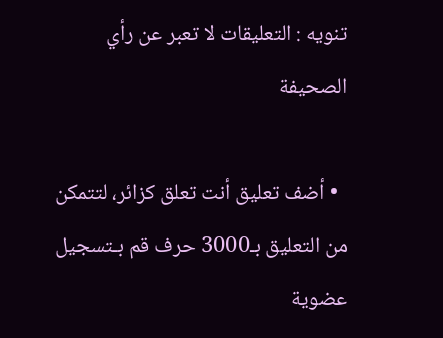تنويه : التعليقات لا تعبر عن رأي الصحيفة

  • أضف تعليق أنت تعلق كزائر، لتتمكن من التعليق بـ3000 حرف قم بـتسجيل عضوية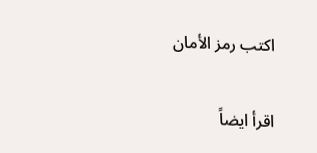اكتب رمز الأمان

اقرأ ايضاً